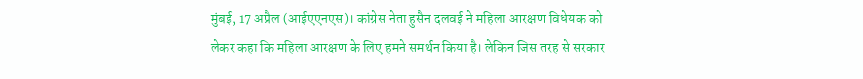मुंबई, 17 अप्रैल (आईएएनएस)। कांग्रेस नेता हुसैन दलवई ने महिला आरक्षण विधेयक को लेकर कहा कि महिला आरक्षण के लिए हमने समर्थन किया है। लेकिन जिस तरह से सरकार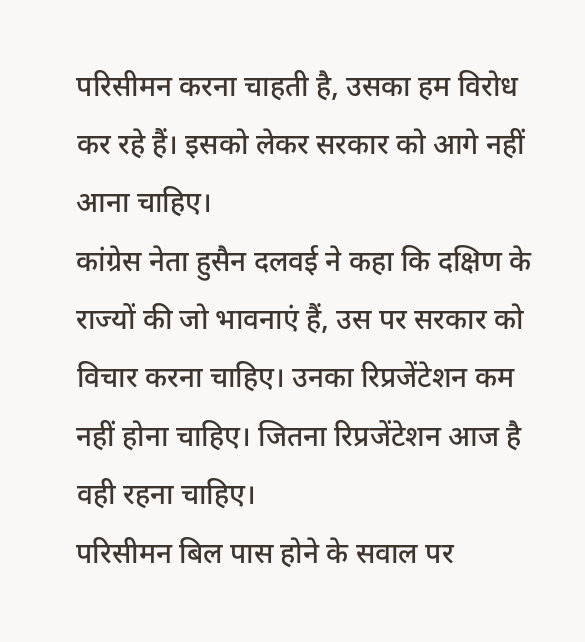परिसीमन करना चाहती है, उसका हम विरोध कर रहे हैं। इसको लेकर सरकार को आगे नहीं आना चाहिए।
कांग्रेस नेता हुसैन दलवई ने कहा कि दक्षिण के राज्यों की जो भावनाएं हैं, उस पर सरकार को विचार करना चाहिए। उनका रिप्रजेंटेशन कम नहीं होना चाहिए। जितना रिप्रजेंटेशन आज है वही रहना चाहिए।
परिसीमन बिल पास होने के सवाल पर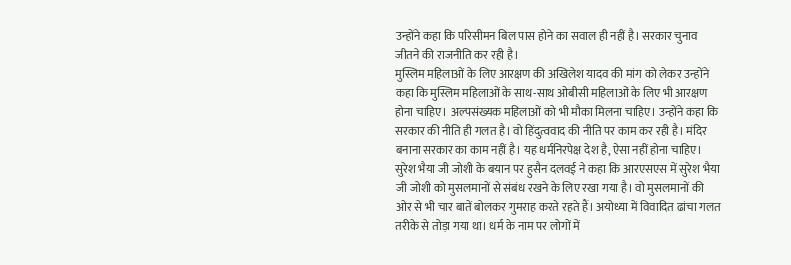उन्होंने कहा कि परिसीमन बिल पास होने का सवाल ही नहीं है। सरकार चुनाव जीतने की राजनीति कर रही है।
मुस्लिम महिलाओं के लिए आरक्षण की अखिलेश यादव की मांग को लेकर उन्होंने कहा कि मुस्लिम महिलाओं के साथ-साथ ओबीसी महिलाओं के लिए भी आरक्षण होना चाहिए। अल्पसंख्यक महिलाओं को भी मौका मिलना चाहिए। उन्होंने कहा कि सरकार की नीति ही गलत है। वो हिंदुत्ववाद की नीति पर काम कर रही है। मंदिर बनाना सरकार का काम नहीं है। यह धर्मनिरपेक्ष देश है, ऐसा नहीं होना चाहिए।
सुरेश भैया जी जोशी के बयान पर हुसैन दलवई ने कहा कि आरएसएस में सुरेश भैया जी जोशी को मुसलमानों से संबंध रखने के लिए रखा गया है। वो मुसलमानों की ओर से भी चार बातें बोलकर गुमराह करते रहते हैं। अयोध्या में विवादित ढांचा गलत तरीके से तोड़ा गया था। धर्म के नाम पर लोगों में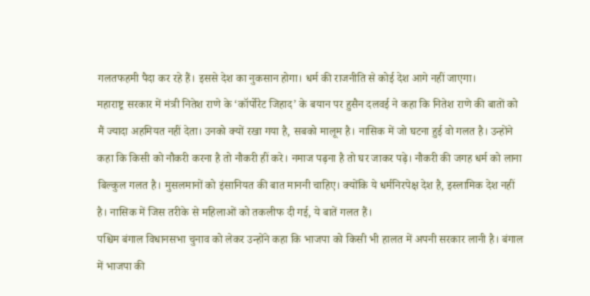गलतफहमी पैदा कर रहे हैं। इससे देश का नुकसान होगा। धर्म की राजनीति से कोई देश आगे नहीं जाएगा।
महाराष्ट्र सरकार में मंत्री नितेश राणे के ‘कॉर्पोरेट जिहाद’ के बयान पर हुसैन दलवई ने कहा कि नितेश राणे की बातों को मैं ज्यादा अहमियत नहीं देता। उनको क्यों रखा गया है, सबको मालूम है। नासिक में जो घटना हुई वो गलत है। उन्होंने कहा कि किसी को नौकरी करना है तो नौकरी हीं करे। नमाज पढ़ना है तो घर जाकर पढ़े। नौकरी की जगह धर्म को लाना बिल्कुल गलत है। मुसलमानों को इंसानियत की बात माननी चाहिए। क्योंकि ये धर्मनिरपेक्ष देश है, इस्लामिक देश नहीं है। नासिक में जिस तरीके से महिलाओं को तकलीफ दी गई, ये बातें गलत हैं।
पश्चिम बंगाल विधानसभा चुनाव को लेकर उन्होंने कहा कि भाजपा को किसी भी हालत में अपनी सरकार लानी है। बंगाल में भाजपा की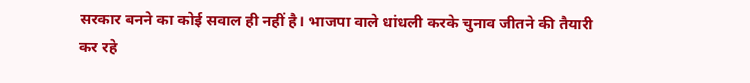सरकार बनने का कोई सवाल ही नहीं है। भाजपा वाले धांधली करके चुनाव जीतने की तैयारी कर रहे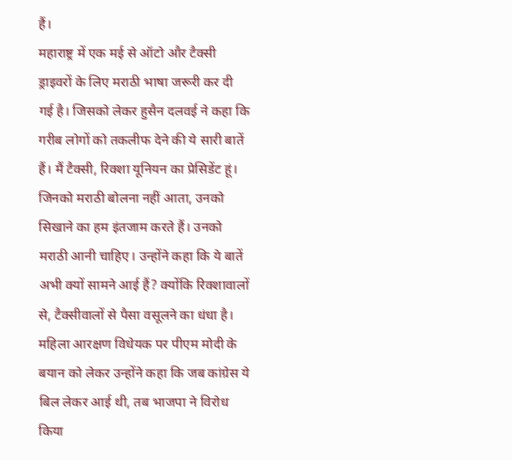हैं।
महाराष्ट्र में एक मई से ऑटो और टैक्सी ड्राइवरों के लिए मराठी भाषा जरूरी कर दी गई है। जिसको लेकर हुसैन दलवई ने कहा कि गरीब लोगों को तकलीफ देने की ये सारी बातें हैं। मैं टैक्सी, रिक्शा यूनियन का प्रेसिडेंट हूं। जिनको मराठी बोलना नहीं आता, उनको सिखाने का हम इंतजाम करते हैं। उनको मराठी आनी चाहिए। उन्होंने कहा कि ये बातें अभी क्यों सामने आई हैं? क्योंकि रिक्शावालों से, टैक्सीवालों से पैसा वसूलने का धंधा है।
महिला आरक्षण विधेयक पर पीएम मोदी के बयान को लेकर उन्होंने कहा कि जब कांग्रेस ये बिल लेकर आई थी, तब भाजपा ने विरोध किया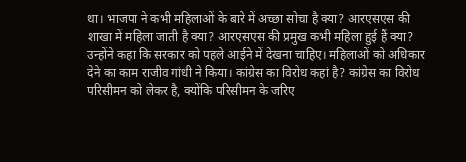था। भाजपा ने कभी महिलाओं के बारे में अच्छा सोचा है क्या? आरएसएस की शाखा में महिला जाती है क्या? आरएसएस की प्रमुख कभी महिला हुई हैं क्या? उन्होंने कहा कि सरकार को पहले आईने में देखना चाहिए। महिलाओं को अधिकार देने का काम राजीव गांधी ने किया। कांग्रेस का विरोध कहां है? कांग्रेस का विरोध परिसीमन को लेकर है, क्योंकि परिसीमन के जरिए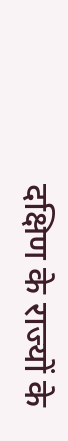दक्षिण के राज्यों के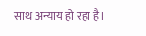साथ अन्याय हो रहा है।